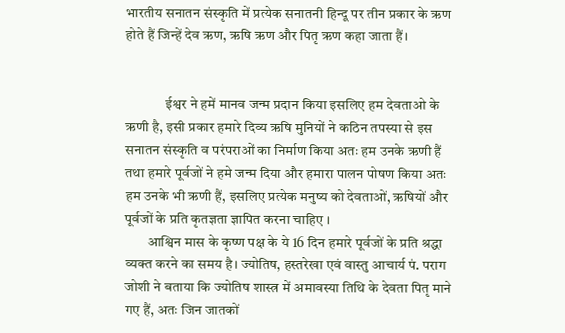भारतीय सनातन संस्कृति में प्रत्येक सनातनी हिन्दू पर तीन प्रकार के ऋण होते हैं जिन्हें देव ऋण, ऋषि ऋण और पितृ ऋण कहा जाता हैं।


              ईश्वर ने हमें मानव जन्म प्रदान किया इसलिए हम देवताओ के ऋणी है, इसी प्रकार हमारे दिव्य ऋषि मुनियों ने कठिन तपस्या से इस सनातन संस्कृति व परंपराओं का निर्माण किया अतः हम उनके ऋणी हैं तथा हमारे पूर्वजों ने हमे जन्म दिया और हमारा पालन पोषण किया अतः हम उनके भी ऋणी हैं, इसलिए प्रत्येक मनुष्य को देवताओं, ऋषियों और पूर्वजों के प्रति कृतज्ञता ज्ञापित करना चाहिए ।
        आश्विन मास के कृष्ण पक्ष के ये 16 दिन हमारे पूर्वजों के प्रति श्रद्धा व्यक्त करने का समय है। ज्योतिष, हस्तरेखा एवं वास्तु आचार्य पं. पराग जोशी ने बताया कि ज्योतिष शास्त्र में अमावस्या तिथि के देवता पितृ माने गए हैं, अतः जिन जातकों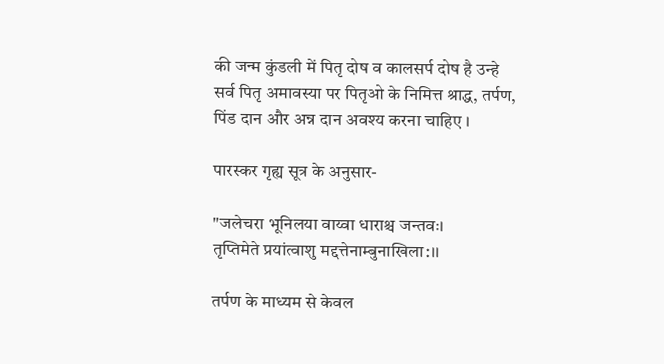की जन्म कुंडली में पितृ दोष व कालसर्प दोष है उन्हे सर्व पितृ अमावस्या पर पितृओ के निमित्त श्राद्ध, तर्पण, पिंड दान और अन्न दान अवश्य करना चाहिए ।

पारस्कर गृह्य सूत्र के अनुसार-

"जलेचरा भूनिलया वाय्वा धाराश्च जन्तवः।
तृप्तिमेते प्रयांत्वाशु मद्दत्तेनाम्बुनाखिला:।।

तर्पण के माध्यम से केवल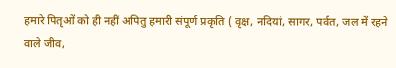हमारे पितृओं को ही नहीं अपितु हमारी संपूर्ण प्रकृति ( वृक्ष, नदियां, सागर, पर्वत, जल में रहने वाले जीव,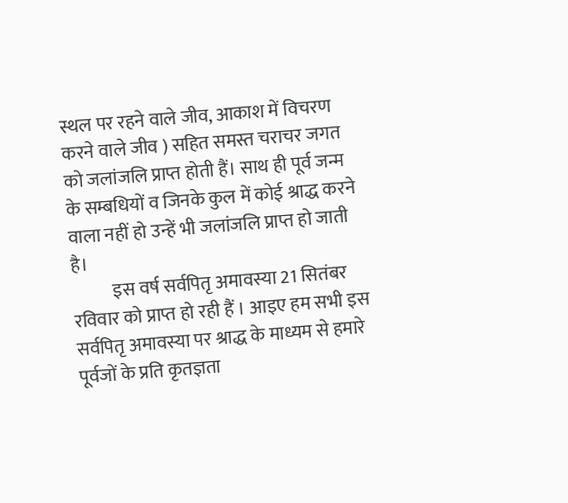स्थल पर रहने वाले जीव, आकाश में विचरण करने वाले जीव ) सहित समस्त चराचर जगत को जलांजलि प्राप्त होती हैं। साथ ही पूर्व जन्म के सम्बधियों व जिनके कुल में कोई श्राद्ध करने वाला नहीं हो उन्हें भी जलांजलि प्राप्त हो जाती है।
           इस वर्ष सर्वपितृ अमावस्या 21 सितंबर रविवार को प्राप्त हो रही हैं । आइए हम सभी इस सर्वपितृ अमावस्या पर श्राद्ध के माध्यम से हमारे पूर्वजों के प्रति कृतज्ञता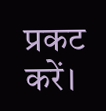प्रकट करें।